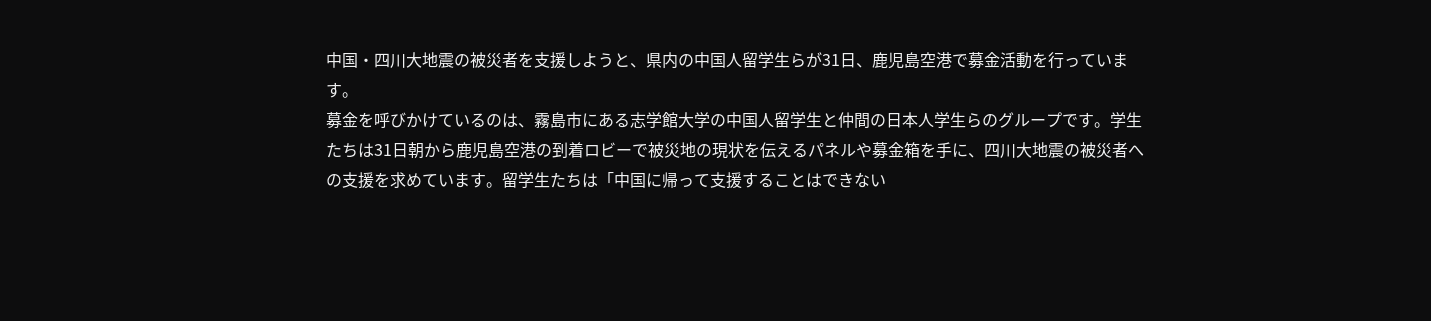中国・四川大地震の被災者を支援しようと、県内の中国人留学生らが31日、鹿児島空港で募金活動を行っています。
募金を呼びかけているのは、霧島市にある志学館大学の中国人留学生と仲間の日本人学生らのグループです。学生たちは31日朝から鹿児島空港の到着ロビーで被災地の現状を伝えるパネルや募金箱を手に、四川大地震の被災者への支援を求めています。留学生たちは「中国に帰って支援することはできない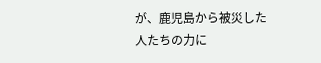が、鹿児島から被災した人たちの力に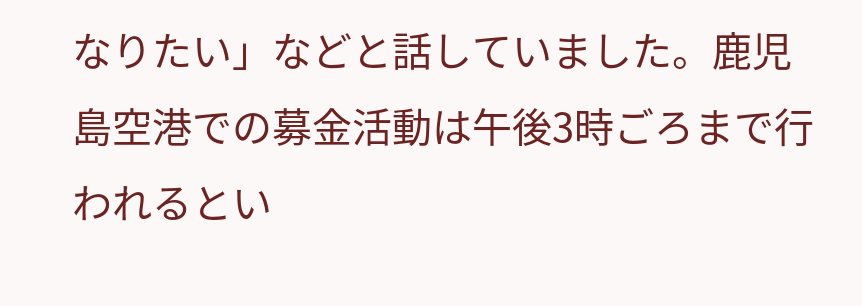なりたい」などと話していました。鹿児島空港での募金活動は午後3時ごろまで行われるとい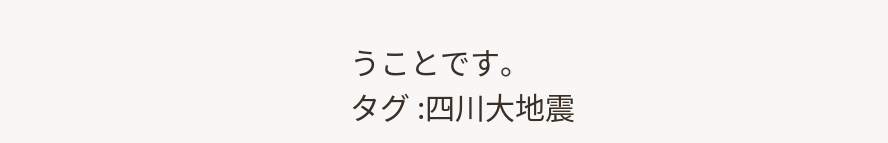うことです。
タグ :四川大地震